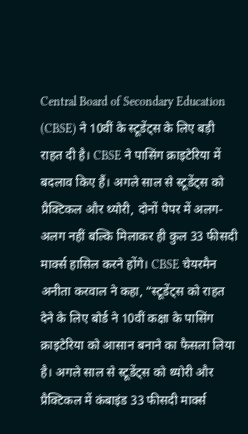Central Board of Secondary Education (CBSE) ने 10वीं के स्टूडेंट्स के लिए बड़ी राहत दी है। CBSE ने पासिंग क्राइटेरिया में बदलाव किए हैं। अगले साल से स्टूडेंट्स को प्रैक्टिकल और थ्योरी, दोनों पेपर में अलग-अलग नहीं बल्कि मिलाकर ही कुल 33 फीसदी मार्क्स हासिल करने होंगे। CBSE चेयरमैन अनीता करवाल ने कहा, “स्टूडेंट्स को राहत देने के लिए बोर्ड ने 10वीं कक्षा के पासिंग क्राइटेरिया को आसान बनाने का फैसला लिया है। अगले साल से स्टूडेंट्स को थ्योरी और प्रैक्टिकल में कंबाइंड 33 फीसदी मार्क्स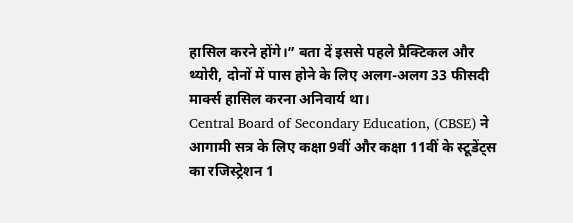हासिल करने होंगे।” बता दें इससे पहले प्रैक्टिकल और थ्योरी, दोनों में पास होने के लिए अलग-अलग 33 फीसदी मार्क्स हासिल करना अनिवार्य था।
Central Board of Secondary Education, (CBSE) ने आगामी सत्र के लिए कक्षा 9वीं और कक्षा 11वीं के स्टूडेंट्स का रजिस्ट्रेशन 1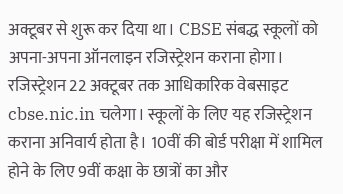अक्टूबर से शुरू कर दिया था। CBSE संबद्ध स्कूलों को अपना-अपना ऑनलाइन रजिस्ट्रेशन कराना होगा। रजिस्ट्रेशन 22 अक्टूबर तक आधिकारिक वेबसाइट cbse.nic.in चलेगा। स्कूलों के लिए यह रजिस्ट्रेशन कराना अनिवार्य होता है। 10वीं की बोर्ड परीक्षा में शामिल होने के लिए 9वीं कक्षा के छात्रों का और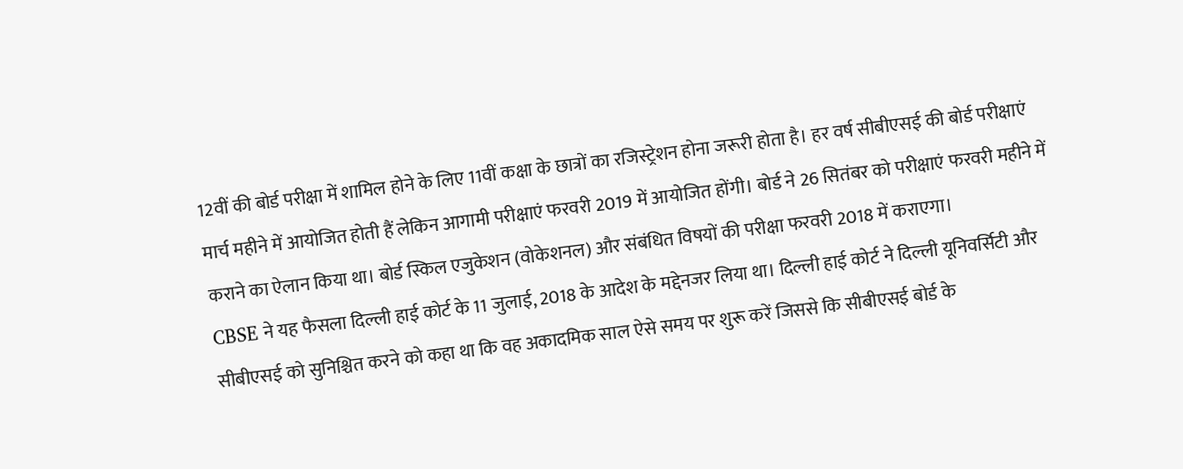12वीं की बोर्ड परीक्षा में शामिल होने के लिए 11वीं कक्षा के छात्रों का रजिस्ट्रेशन होना जरूरी होता है। हर वर्ष सीबीएसई की बोर्ड परीक्षाएं मार्च महीने में आयोजित होती हैं लेकिन आगामी परीक्षाएं फरवरी 2019 में आयोजित होंगी। बोर्ड ने 26 सितंबर को परीक्षाएं फरवरी महीने में कराने का ऐलान किया था। बोर्ड स्किल एजुकेशन (वोकेशनल) और संबंधित विषयों की परीक्षा फरवरी 2018 में कराएगा।
CBSE ने यह फैसला दिल्ली हाई कोर्ट के 11 जुलाई, 2018 के आदेश के मद्देनजर लिया था। दिल्ली हाई कोर्ट ने दिल्ली यूनिवर्सिटी और सीबीएसई को सुनिश्चित करने को कहा था कि वह अकादमिक साल ऐसे समय पर शुरू करें जिससे कि सीबीएसई बोर्ड के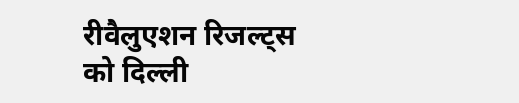रीवैलुएशन रिजल्ट्स को दिल्ली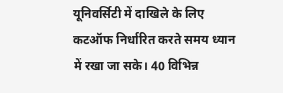यूनिवर्सिटी में दाखिले के लिए कटऑफ निर्धारित करते समय ध्यान में रखा जा सके। 40 विभिन्न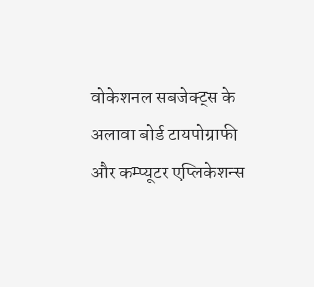वोकेशनल सबजेक्ट्स के अलावा बोर्ड टायपोग्राफी और कम्प्यूटर एप्लिकेशन्स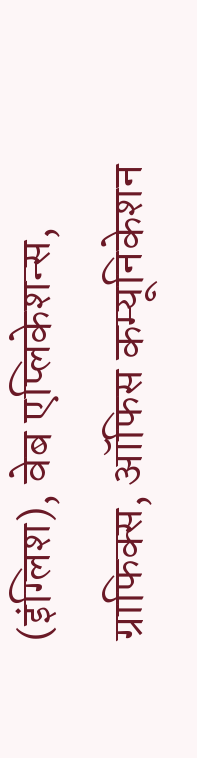(इंग्लिश), वेब एप्लिकेशन्स, ग्राफिक्स, ऑफिस कम्यूनिकेशन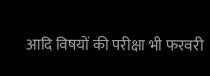आदि विषयों की परीक्षा भी फरवरी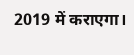2019 में कराएगा।